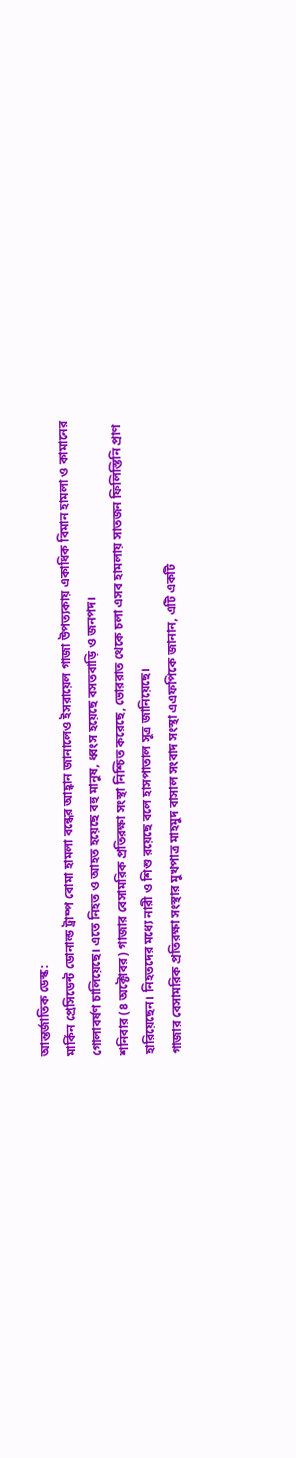আন্তর্জাতিক ডেস্ক:
মার্কিন প্রেসিডেন্ট ডোনাল্ড ট্রাম্প বোমা হামলা বন্ধের আহ্বান জানালেও ইসরায়েল গাজা উপত্যকায় একাধিক বিমান হামলা ও কামানের গোলাবর্ষণ চালিয়েছে। এতে নিহত ও আহত হয়েছে বহু মানুষ, ধ্বংস হয়েছে বসতবাড়ি ও জনপদ।
শনিবার (৪ অক্টোবর) গাজার বেসামরিক প্রতিরক্ষা সংস্থা নিশ্চিত করেছে, ভোররাত থেকে চলা এসব হামলায় সাতজন ফিলিস্তিনি প্রাণ হারিয়েছেন। নিহতদের মধ্যে নারী ও শিশু রয়েছে বলে হাসপাতাল সূত্র জানিয়েছে।
গাজার বেসামরিক প্রতিরক্ষা সংস্থার মুখপাত্র মাহমুদ বাসাল সংবাদ সংস্থা এএফপিকে জানান, এটি একটি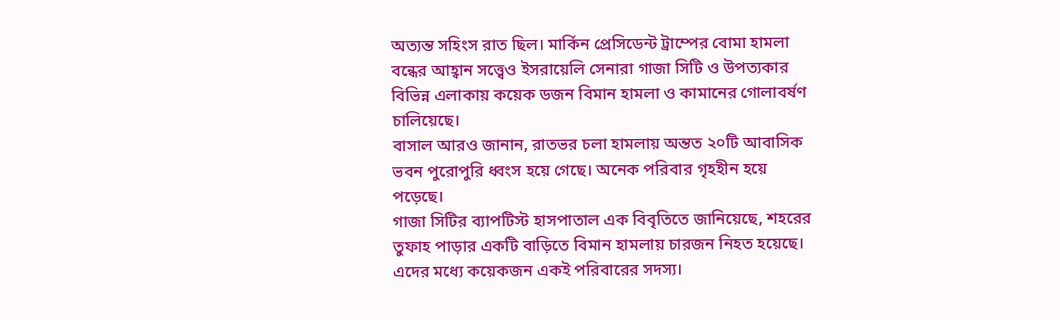অত্যন্ত সহিংস রাত ছিল। মার্কিন প্রেসিডেন্ট ট্রাম্পের বোমা হামলা বন্ধের আহ্বান সত্ত্বেও ইসরায়েলি সেনারা গাজা সিটি ও উপত্যকার বিভিন্ন এলাকায় কয়েক ডজন বিমান হামলা ও কামানের গোলাবর্ষণ চালিয়েছে।
বাসাল আরও জানান, রাতভর চলা হামলায় অন্তত ২০টি আবাসিক ভবন পুরোপুরি ধ্বংস হয়ে গেছে। অনেক পরিবার গৃহহীন হয়ে পড়েছে।
গাজা সিটির ব্যাপটিস্ট হাসপাতাল এক বিবৃতিতে জানিয়েছে, শহরের তুফাহ পাড়ার একটি বাড়িতে বিমান হামলায় চারজন নিহত হয়েছে। এদের মধ্যে কয়েকজন একই পরিবারের সদস্য।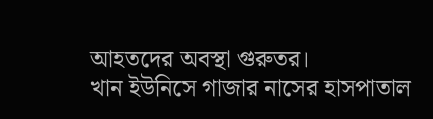আহতদের অবস্থা গুরুতর।
খান ইউনিসে গাজার নাসের হাসপাতাল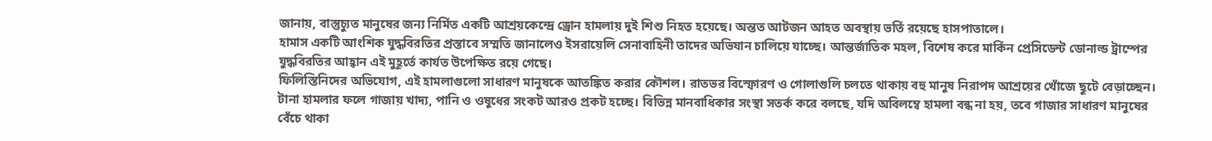জানায়, বাস্তুচ্যুত মানুষের জন্য নির্মিত একটি আশ্রয়কেন্দ্রে ড্রোন হামলায় দুই শিশু নিহত হয়েছে। অন্তত আটজন আহত অবস্থায় ভর্তি রয়েছে হাসপাতালে।
হামাস একটি আংশিক যুদ্ধবিরতির প্রস্তাবে সম্মতি জানালেও ইসরায়েলি সেনাবাহিনী তাদের অভিযান চালিয়ে যাচ্ছে। আন্তর্জাতিক মহল, বিশেষ করে মার্কিন প্রেসিডেন্ট ডোনাল্ড ট্রাম্পের যুদ্ধবিরতির আহ্বান এই মুহূর্তে কার্যত উপেক্ষিত রয়ে গেছে।
ফিলিস্তিনিদের অভিযোগ, এই হামলাগুলো সাধারণ মানুষকে আতঙ্কিত করার কৌশল। রাতভর বিস্ফোরণ ও গোলাগুলি চলতে থাকায় বহু মানুষ নিরাপদ আশ্রয়ের খোঁজে ছুটে বেড়াচ্ছেন।
টানা হামলার ফলে গাজায় খাদ্য, পানি ও ওষুধের সংকট আরও প্রকট হচ্ছে। বিভিন্ন মানবাধিকার সংস্থা সতর্ক করে বলছে, যদি অবিলম্বে হামলা বন্ধ না হয়, তবে গাজার সাধারণ মানুষের বেঁচে থাকা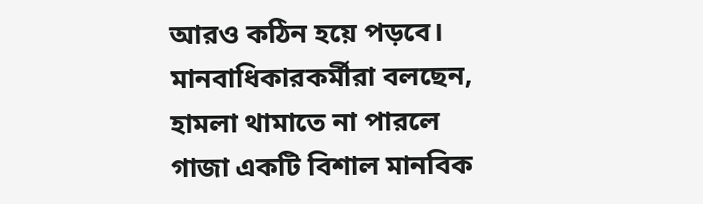আরও কঠিন হয়ে পড়বে।
মানবাধিকারকর্মীরা বলছেন, হামলা থামাতে না পারলে গাজা একটি বিশাল মানবিক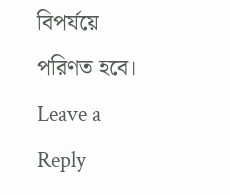বিপর্যয়ে পরিণত হবে।
Leave a Reply